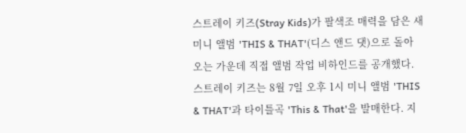스트레이 키즈(Stray Kids)가 팔색조 매력을 담은 새 미니 앨범 'THIS & THAT'(디스 앤드 댓)으로 돌아오는 가운데 직접 앨범 작업 비하인드를 공개했다.
스트레이 키즈는 8월 7일 오후 1시 미니 앨범 'THIS & THAT'과 타이틀곡 'This & That'을 발매한다. 지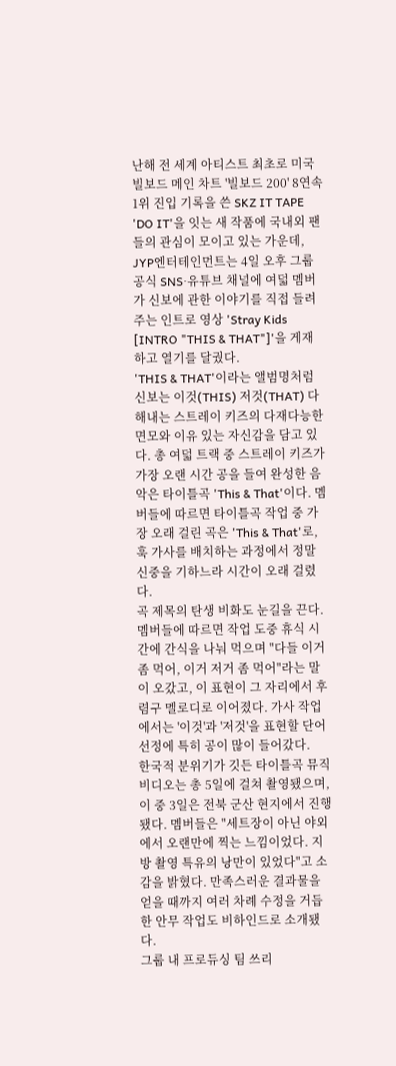난해 전 세계 아티스트 최초로 미국 빌보드 메인 차트 '빌보드 200' 8연속 1위 진입 기록을 쓴 SKZ IT TAPE 'DO IT'을 잇는 새 작품에 국내외 팬들의 관심이 모이고 있는 가운데, JYP엔터테인먼트는 4일 오후 그룹 공식 SNS·유튜브 채널에 여덟 멤버가 신보에 관한 이야기를 직접 들려주는 인트로 영상 'Stray Kids [INTRO "THIS & THAT"]'을 게재하고 열기를 달궜다.
'THIS & THAT'이라는 앨범명처럼 신보는 이것(THIS) 저것(THAT) 다 해내는 스트레이 키즈의 다재다능한 면모와 이유 있는 자신감을 담고 있다. 총 여덟 트랙 중 스트레이 키즈가 가장 오랜 시간 공을 들여 완성한 음악은 타이틀곡 'This & That'이다. 멤버들에 따르면 타이틀곡 작업 중 가장 오래 걸린 곡은 'This & That'로, 훅 가사를 배치하는 과정에서 정말 신중을 기하느라 시간이 오래 걸렸다.
곡 제목의 탄생 비화도 눈길을 끈다. 멤버들에 따르면 작업 도중 휴식 시간에 간식을 나눠 먹으며 "다들 이거 좀 먹어, 이거 저거 좀 먹어"라는 말이 오갔고, 이 표현이 그 자리에서 후렴구 멜로디로 이어졌다. 가사 작업에서는 '이것'과 '저것'을 표현할 단어 선정에 특히 공이 많이 들어갔다.
한국적 분위기가 깃든 타이틀곡 뮤직비디오는 총 5일에 걸쳐 촬영됐으며, 이 중 3일은 전북 군산 현지에서 진행됐다. 멤버들은 "세트장이 아닌 야외에서 오랜만에 찍는 느낌이었다. 지방 촬영 특유의 낭만이 있었다"고 소감을 밝혔다. 만족스러운 결과물을 얻을 때까지 여러 차례 수정을 거듭한 안무 작업도 비하인드로 소개됐다.
그룹 내 프로듀싱 팀 쓰리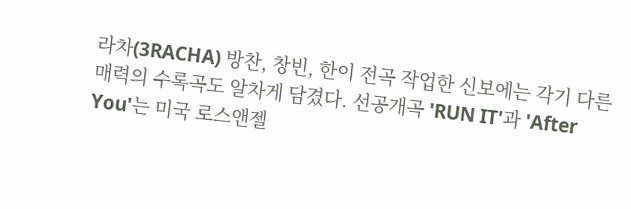라차(3RACHA) 방찬, 창빈, 한이 전곡 작업한 신보에는 각기 다른 매력의 수록곡도 알차게 담겼다. 선공개곡 'RUN IT'과 'After You'는 미국 로스앤젤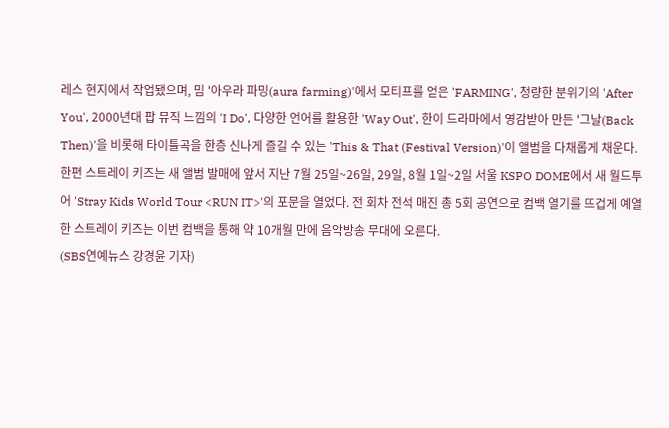레스 현지에서 작업됐으며, 밈 '아우라 파밍(aura farming)'에서 모티프를 얻은 'FARMING', 청량한 분위기의 'After You', 2000년대 팝 뮤직 느낌의 'I Do', 다양한 언어를 활용한 'Way Out', 한이 드라마에서 영감받아 만든 '그날(Back Then)'을 비롯해 타이틀곡을 한층 신나게 즐길 수 있는 'This & That (Festival Version)'이 앨범을 다채롭게 채운다.
한편 스트레이 키즈는 새 앨범 발매에 앞서 지난 7월 25일~26일, 29일, 8월 1일~2일 서울 KSPO DOME에서 새 월드투어 'Stray Kids World Tour <RUN IT>'의 포문을 열었다. 전 회차 전석 매진 총 5회 공연으로 컴백 열기를 뜨겁게 예열한 스트레이 키즈는 이번 컴백을 통해 약 10개월 만에 음악방송 무대에 오른다.
(SBS연예뉴스 강경윤 기자)